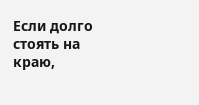Если долго стоять на краю,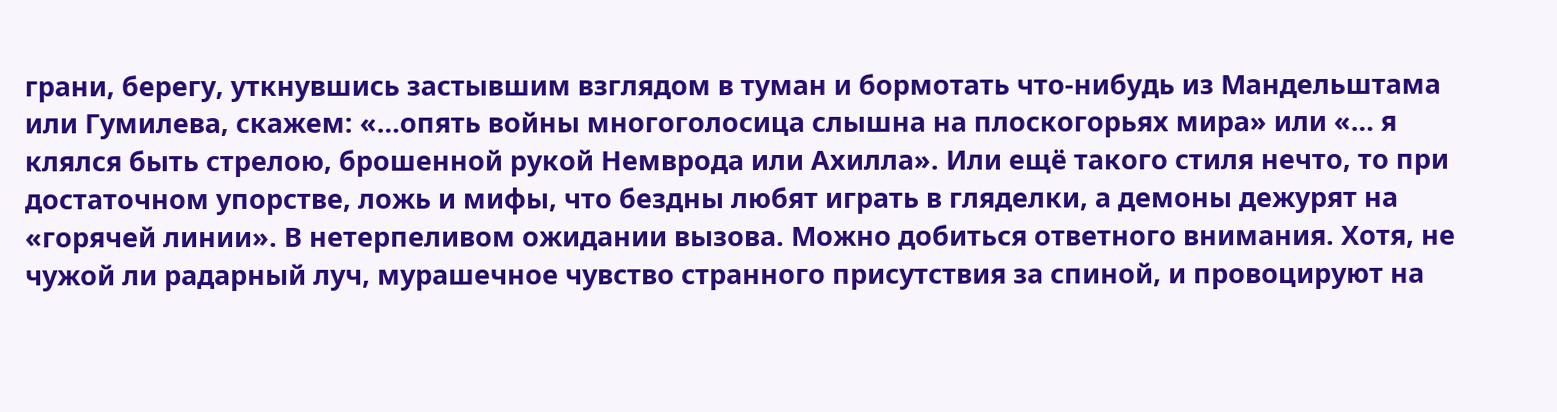грани, берегу, уткнувшись застывшим взглядом в туман и бормотать что-нибудь из Мандельштама или Гумилева, скажем: «…опять войны многоголосица слышна на плоскогорьях мира» или «… я клялся быть стрелою, брошенной рукой Немврода или Ахилла». Или ещё такого стиля нечто, то при достаточном упорстве, ложь и мифы, что бездны любят играть в гляделки, а демоны дежурят на «горячей линии». В нетерпеливом ожидании вызова. Можно добиться ответного внимания. Хотя, не чужой ли радарный луч, мурашечное чувство странного присутствия за спиной, и провоцируют на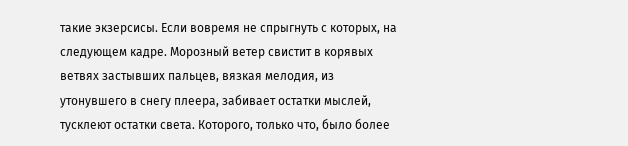такие экзерсисы. Если вовремя не спрыгнуть с которых, на следующем кадре. Морозный ветер свистит в корявых ветвях застывших пальцев, вязкая мелодия, из утонувшего в снегу плеера, забивает остатки мыслей, тусклеют остатки света. Которого, только что, было более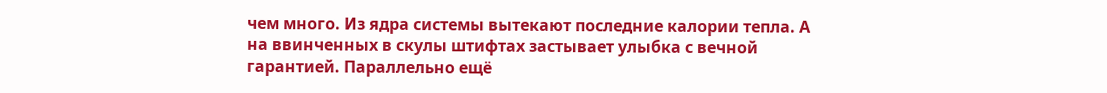чем много. Из ядра системы вытекают последние калории тепла. А на ввинченных в скулы штифтах застывает улыбка с вечной гарантией. Параллельно ещё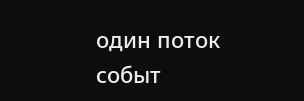один поток событ